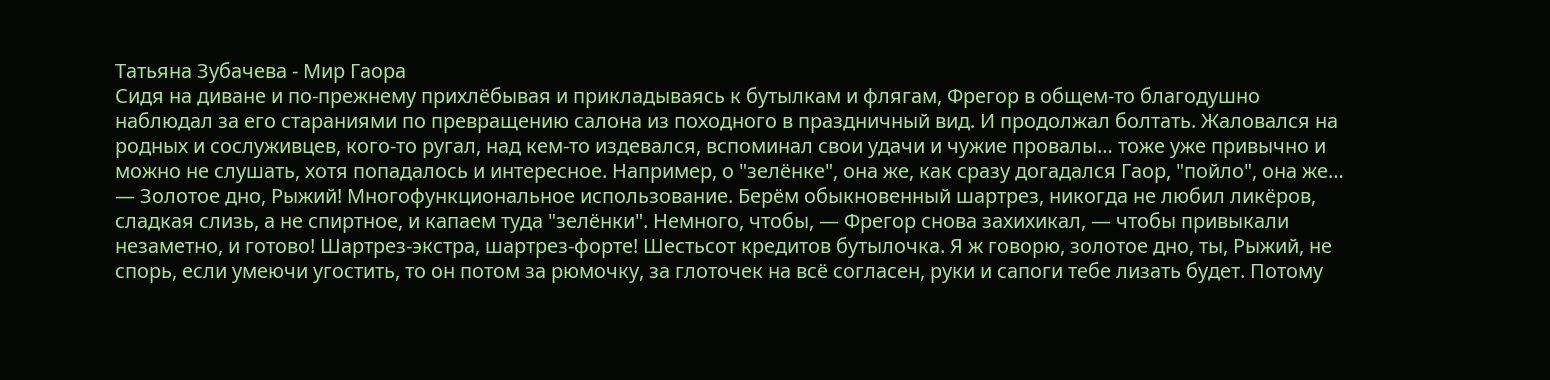Татьяна Зубачева - Мир Гаора
Сидя на диване и по-прежнему прихлёбывая и прикладываясь к бутылкам и флягам, Фрегор в общем-то благодушно наблюдал за его стараниями по превращению салона из походного в праздничный вид. И продолжал болтать. Жаловался на родных и сослуживцев, кого-то ругал, над кем-то издевался, вспоминал свои удачи и чужие провалы… тоже уже привычно и можно не слушать, хотя попадалось и интересное. Например, о "зелёнке", она же, как сразу догадался Гаор, "пойло", она же…
— Золотое дно, Рыжий! Многофункциональное использование. Берём обыкновенный шартрез, никогда не любил ликёров, сладкая слизь, а не спиртное, и капаем туда "зелёнки". Немного, чтобы, — Фрегор снова захихикал, — чтобы привыкали незаметно, и готово! Шартрез-экстра, шартрез-форте! Шестьсот кредитов бутылочка. Я ж говорю, золотое дно, ты, Рыжий, не спорь, если умеючи угостить, то он потом за рюмочку, за глоточек на всё согласен, руки и сапоги тебе лизать будет. Потому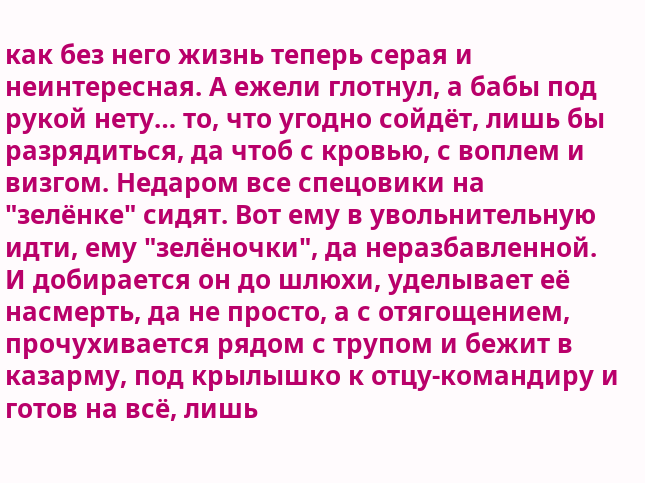как без него жизнь теперь серая и неинтересная. А ежели глотнул, а бабы под рукой нету… то, что угодно сойдёт, лишь бы разрядиться, да чтоб с кровью, с воплем и визгом. Недаром все спецовики на "зелёнке" сидят. Вот ему в увольнительную идти, ему "зелёночки", да неразбавленной. И добирается он до шлюхи, уделывает её насмерть, да не просто, а с отягощением, прочухивается рядом с трупом и бежит в казарму, под крылышко к отцу-командиру и готов на всё, лишь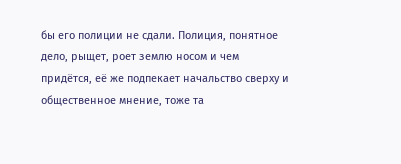бы его полиции не сдали. Полиция, понятное дело, рыщет, роет землю носом и чем придётся, её же подпекает начальство сверху и общественное мнение, тоже та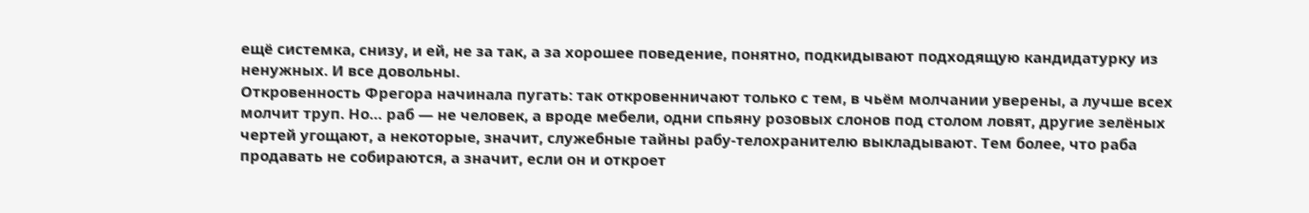ещё системка, снизу, и ей, не за так, а за хорошее поведение, понятно, подкидывают подходящую кандидатурку из ненужных. И все довольны.
Откровенность Фрегора начинала пугать: так откровенничают только с тем, в чьём молчании уверены, а лучше всех молчит труп. Но… раб — не человек, а вроде мебели, одни спьяну розовых слонов под столом ловят, другие зелёных чертей угощают, а некоторые, значит, служебные тайны рабу-телохранителю выкладывают. Тем более, что раба продавать не собираются, а значит, если он и откроет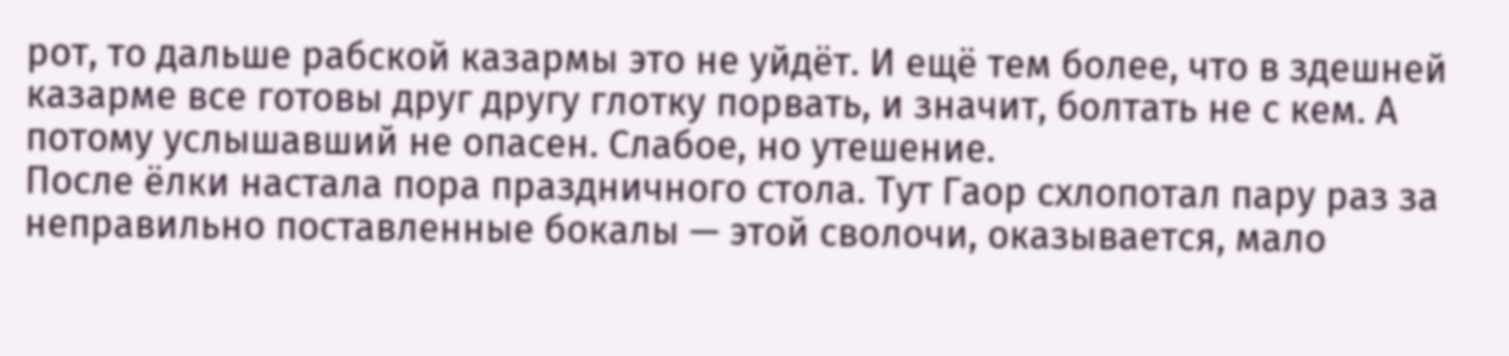рот, то дальше рабской казармы это не уйдёт. И ещё тем более, что в здешней казарме все готовы друг другу глотку порвать, и значит, болтать не с кем. А потому услышавший не опасен. Слабое, но утешение.
После ёлки настала пора праздничного стола. Тут Гаор схлопотал пару раз за неправильно поставленные бокалы — этой сволочи, оказывается, мало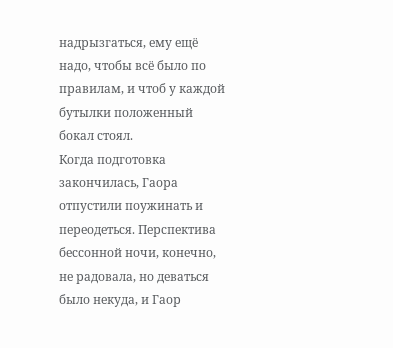надрызгаться, ему ещё надо, чтобы всё было по правилам, и чтоб у каждой бутылки положенный бокал стоял.
Когда подготовка закончилась, Гаора отпустили поужинать и переодеться. Перспектива бессонной ночи, конечно, не радовала, но деваться было некуда, и Гаор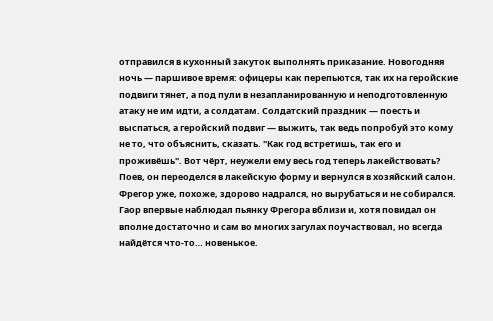отправился в кухонный закуток выполнять приказание. Новогодняя ночь — паршивое время: офицеры как перепьются, так их на геройские подвиги тянет, а под пули в незапланированную и неподготовленную атаку не им идти, а солдатам. Солдатский праздник — поесть и выспаться, а геройский подвиг — выжить, так ведь попробуй это кому не то, что объяснить, сказать. "Как год встретишь, так его и проживёшь". Вот чёрт, неужели ему весь год теперь лакействовать?
Поев, он переоделся в лакейскую форму и вернулся в хозяйский салон. Фрегор уже, похоже, здорово надрался, но вырубаться и не собирался.
Гаор впервые наблюдал пьянку Фрегора вблизи и, хотя повидал он вполне достаточно и сам во многих загулах поучаствовал, но всегда найдётся что-то… новенькое.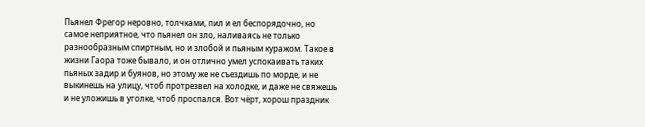Пьянел Фрегор неровно, толчками, пил и ел беспорядочно, но самое неприятное, что пьянел он зло, наливаясь не только разнообразным спиртным, но и злобой и пьяным куражом. Такое в жизни Гаора тоже бывало, и он отлично умел успокаивать таких пьяных задир и буянов, но этому же не съездишь по морде, и не выкинешь на улицу, чтоб протрезвел на холодке, и даже не свяжешь и не уложишь в уголке, чтоб проспался. Вот чёрт, хорош праздник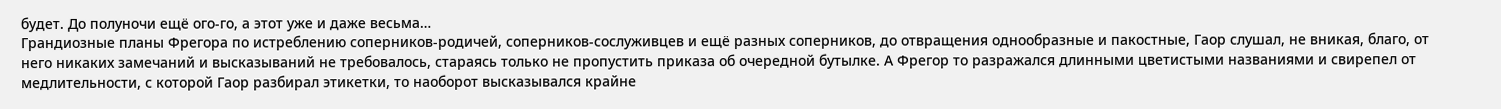будет. До полуночи ещё ого-го, а этот уже и даже весьма…
Грандиозные планы Фрегора по истреблению соперников-родичей, соперников-сослуживцев и ещё разных соперников, до отвращения однообразные и пакостные, Гаор слушал, не вникая, благо, от него никаких замечаний и высказываний не требовалось, стараясь только не пропустить приказа об очередной бутылке. А Фрегор то разражался длинными цветистыми названиями и свирепел от медлительности, с которой Гаор разбирал этикетки, то наоборот высказывался крайне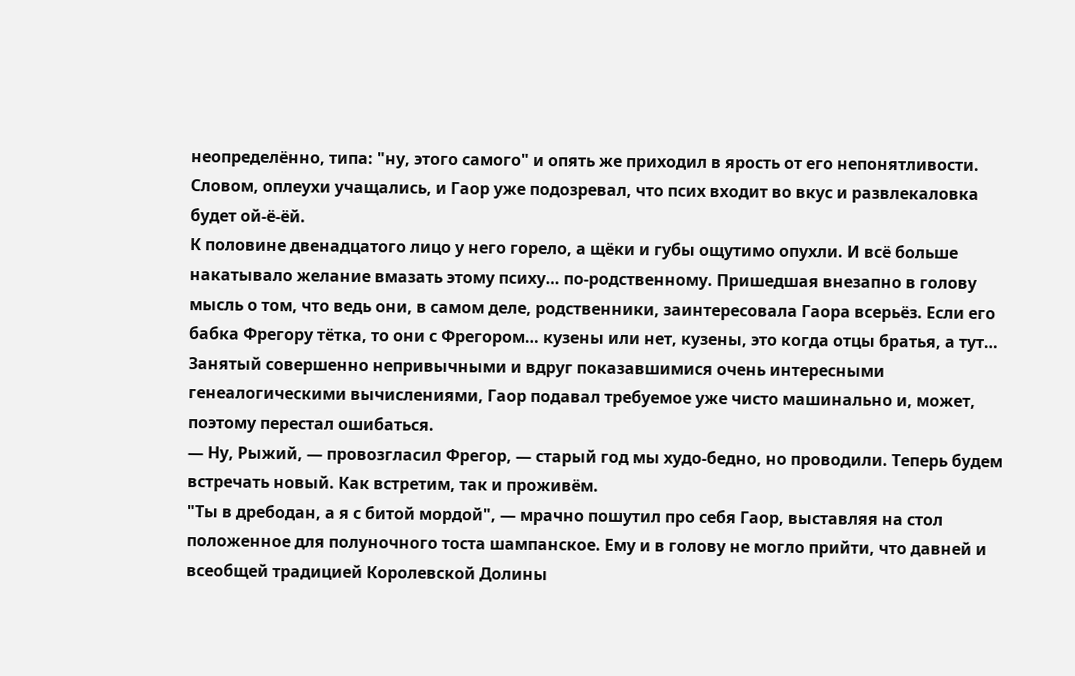неопределённо, типа: "ну, этого самого" и опять же приходил в ярость от его непонятливости. Словом, оплеухи учащались, и Гаор уже подозревал, что псих входит во вкус и развлекаловка будет ой-ё-ёй.
К половине двенадцатого лицо у него горело, а щёки и губы ощутимо опухли. И всё больше накатывало желание вмазать этому психу… по-родственному. Пришедшая внезапно в голову мысль о том, что ведь они, в самом деле, родственники, заинтересовала Гаора всерьёз. Если его бабка Фрегору тётка, то они с Фрегором… кузены или нет, кузены, это когда отцы братья, а тут… Занятый совершенно непривычными и вдруг показавшимися очень интересными генеалогическими вычислениями, Гаор подавал требуемое уже чисто машинально и, может, поэтому перестал ошибаться.
— Ну, Рыжий, — провозгласил Фрегор, — старый год мы худо-бедно, но проводили. Теперь будем встречать новый. Как встретим, так и проживём.
"Ты в дребодан, а я с битой мордой", — мрачно пошутил про себя Гаор, выставляя на стол положенное для полуночного тоста шампанское. Ему и в голову не могло прийти, что давней и всеобщей традицией Королевской Долины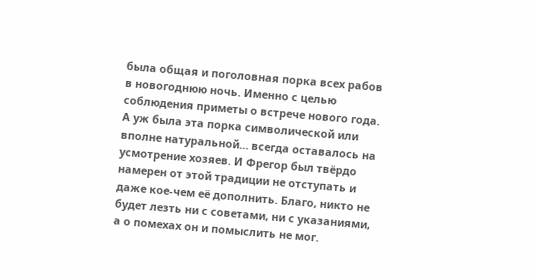была общая и поголовная порка всех рабов в новогоднюю ночь. Именно с целью соблюдения приметы о встрече нового года. А уж была эта порка символической или вполне натуральной… всегда оставалось на усмотрение хозяев. И Фрегор был твёрдо намерен от этой традиции не отступать и даже кое-чем её дополнить. Благо, никто не будет лезть ни с советами, ни с указаниями, а о помехах он и помыслить не мог.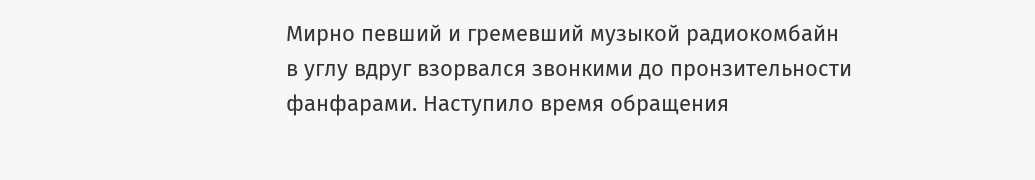Мирно певший и гремевший музыкой радиокомбайн в углу вдруг взорвался звонкими до пронзительности фанфарами. Наступило время обращения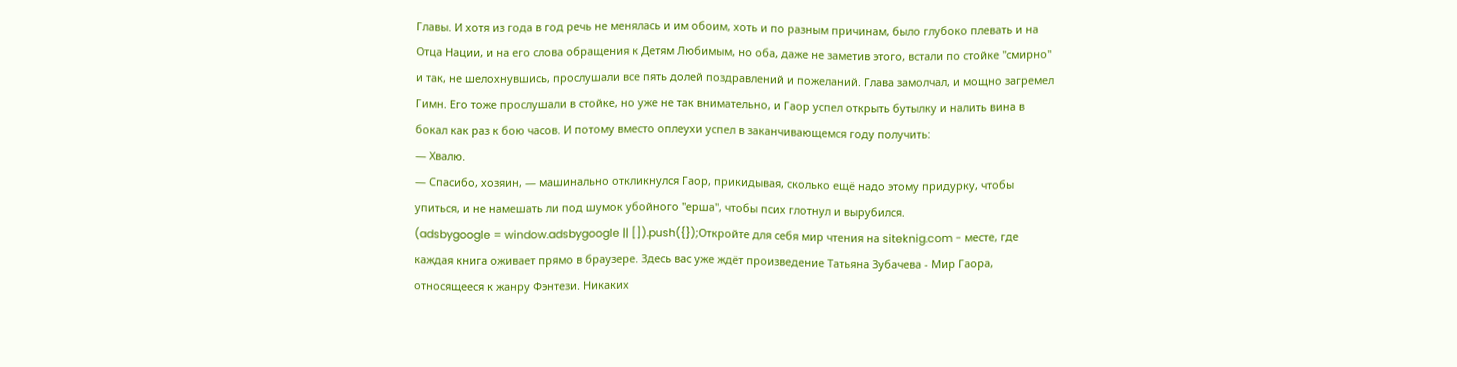Главы. И хотя из года в год речь не менялась и им обоим, хоть и по разным причинам, было глубоко плевать и на Отца Нации, и на его слова обращения к Детям Любимым, но оба, даже не заметив этого, встали по стойке "смирно" и так, не шелохнувшись, прослушали все пять долей поздравлений и пожеланий. Глава замолчал, и мощно загремел Гимн. Его тоже прослушали в стойке, но уже не так внимательно, и Гаор успел открыть бутылку и налить вина в бокал как раз к бою часов. И потому вместо оплеухи успел в заканчивающемся году получить:
— Хвалю.
— Спасибо, хозяин, — машинально откликнулся Гаор, прикидывая, сколько ещё надо этому придурку, чтобы упиться, и не намешать ли под шумок убойного "ерша", чтобы псих глотнул и вырубился.
(adsbygoogle = window.adsbygoogle || []).push({});Откройте для себя мир чтения на siteknig.com - месте, где каждая книга оживает прямо в браузере. Здесь вас уже ждёт произведение Татьяна Зубачева - Мир Гаора, относящееся к жанру Фэнтези. Никаких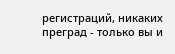регистраций, никаких преград - только вы и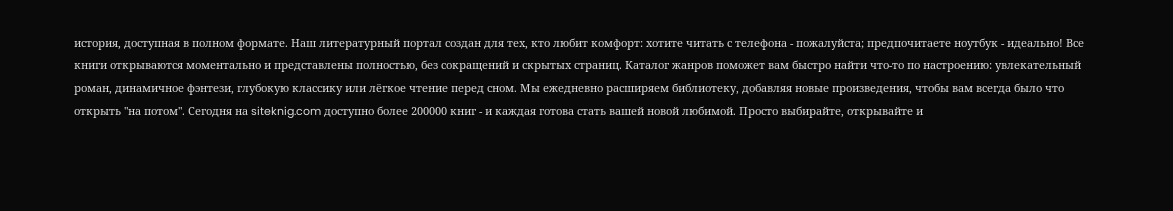история, доступная в полном формате. Наш литературный портал создан для тех, кто любит комфорт: хотите читать с телефона - пожалуйста; предпочитаете ноутбук - идеально! Все книги открываются моментально и представлены полностью, без сокращений и скрытых страниц. Каталог жанров поможет вам быстро найти что-то по настроению: увлекательный роман, динамичное фэнтези, глубокую классику или лёгкое чтение перед сном. Мы ежедневно расширяем библиотеку, добавляя новые произведения, чтобы вам всегда было что открыть "на потом". Сегодня на siteknig.com доступно более 200000 книг - и каждая готова стать вашей новой любимой. Просто выбирайте, открывайте и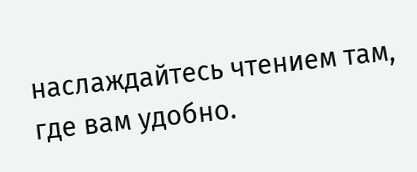наслаждайтесь чтением там, где вам удобно.